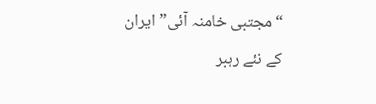“مجتبی خامنہ آئی” ایران کے نئے رہبر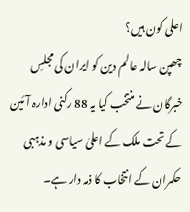اعلی کون ہیں؟
چھپن سالہ عالم دین کو ایران کی مجلسِ خبرگان نے منتخب کیا یہ 88 رکنی ادارہ آئین کے تحت ملک کے اعلیٰ سیاسی و مذہبی حکمران کے انتخاب کا ذمہ دار ہے۔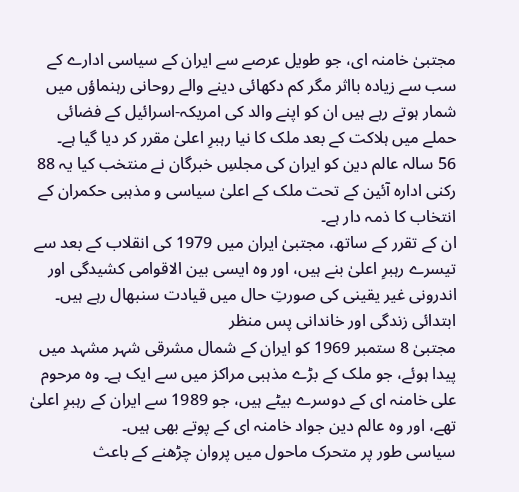مجتبیٰ خامنہ ای، جو طویل عرصے سے ایران کے سیاسی ادارے کے سب سے زیادہ بااثر مگر کم دکھائی دینے والے روحانی رہنماؤں میں شمار ہوتے رہے ہیں ان کو اپنے والد کی امریکہ-اسرائیل کے فضائی حملے میں ہلاکت کے بعد ملک کا نیا رہبرِ اعلیٰ مقرر کر دیا گیا ہے۔
56 سالہ عالم دین کو ایران کی مجلسِ خبرگان نے منتخب کیا یہ 88 رکنی ادارہ آئین کے تحت ملک کے اعلیٰ سیاسی و مذہبی حکمران کے انتخاب کا ذمہ دار ہے۔
ان کے تقرر کے ساتھ، مجتبیٰ ایران میں 1979 کی انقلاب کے بعد سے تیسرے رہبرِ اعلیٰ بنے ہیں، اور وہ ایسی بین الاقوامی کشیدگی اور اندرونی غیر یقینی کی صورتِ حال میں قیادت سنبھال رہے ہیں۔
ابتدائی زندگی اور خاندانی پس منظر
مجتبیٰ 8 ستمبر 1969 کو ایران کے شمال مشرقی شہر مشہد میں پیدا ہوئے، جو ملک کے بڑے مذہبی مراکز میں سے ایک ہے۔ وہ مرحوم علی خامنہ ای کے دوسرے بیٹے ہیں، جو 1989 سے ایران کے رہبرِ اعلیٰ تھے، اور وہ عالم دین جواد خامنہ ای کے پوتے بھی ہیں۔
سیاسی طور پر متحرک ماحول میں پروان چڑھنے کے باعث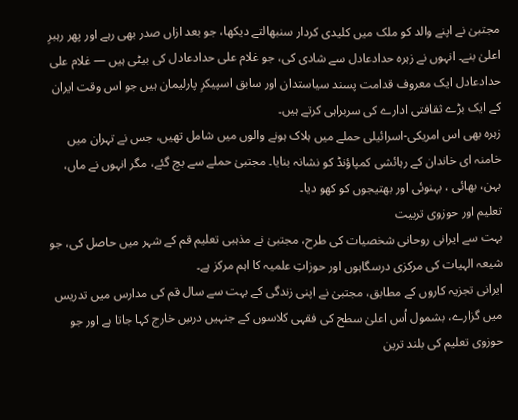مجتبیٰ نے اپنے والد کو ملک میں کلیدی کردار سنبھالتے دیکھا، جو بعد ازاں صدر بھی رہے اور پھر رہبرِ اعلیٰ بنے۔ انہوں نے زہرہ حدادعادل سے شادی کی، جو غلام علی حدادعادل کی بیٹی ہیں — غلام علی حدادعادل ایک معروف قدامت پسند سیاستدان اور سابق اسپیکرِ پارلیمان ہیں جو اس وقت ایران کے ایک بڑے ثقافتی ادارے کی سربراہی کرتے ہیں۔
زہرہ بھی اس امریکی-اسرائیلی حملے میں ہلاک ہونے والوں میں شامل تھیں، جس نے تہران میں خامنہ ای خاندان کے رہائشی کمپاؤنڈ کو نشانہ بنایا۔ مجتبیٰ حملے سے بچ گئے، مگر انہوں نے ماں، بہن، بھائی ، بہنوئی اور بھتیجوں کو کھو دیا۔
تعلیم اور حوزوی تربیت
بہت سے ایرانی روحانی شخصیات کی طرح، مجتبیٰ نے مذہبی تعلیم قم کے شہر میں حاصل کی، جو شیعہ الہیات کی مرکزی درسگاہوں اور حوزاتِ علمیہ کا اہم مرکز ہے۔
ایرانی تجزیہ کاروں کے مطابق، مجتبیٰ نے اپنی زندگی کے بہت سے سال قم کی مدارس میں تدریس میں گزارے، بشمول اُس اعلیٰ سطح کی فقہی کلاسوں کے جنہیں درسِ خارج کہا جاتا ہے اور جو حوزوی تعلیم کی بلند ترین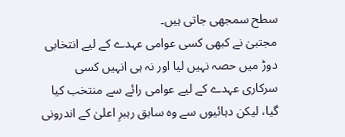سطح سمجھی جاتی ہیں۔
مجتبیٰ نے کبھی کسی عوامی عہدے کے لیے انتخابی دوڑ میں حصہ نہیں لیا اور نہ ہی انہیں کسی سرکاری عہدے کے لیے عوامی رائے سے منتخب کیا گیا، لیکن دہائیوں سے وہ سابق رہبرِ اعلیٰ کے اندرونی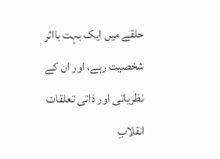حلقے میں ایک بہت بااثر شخصیت رہے، اور ان کے نظریاتی اور ذاتی تعلقات انقلابِ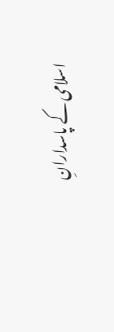اسلامی کے پاسدارانِ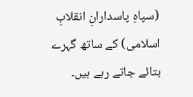(سپاہِ پاسدارانِ انقلابِ اسلامی) کے ساتھ گہرے بتائے جاتے رہے ہیں۔